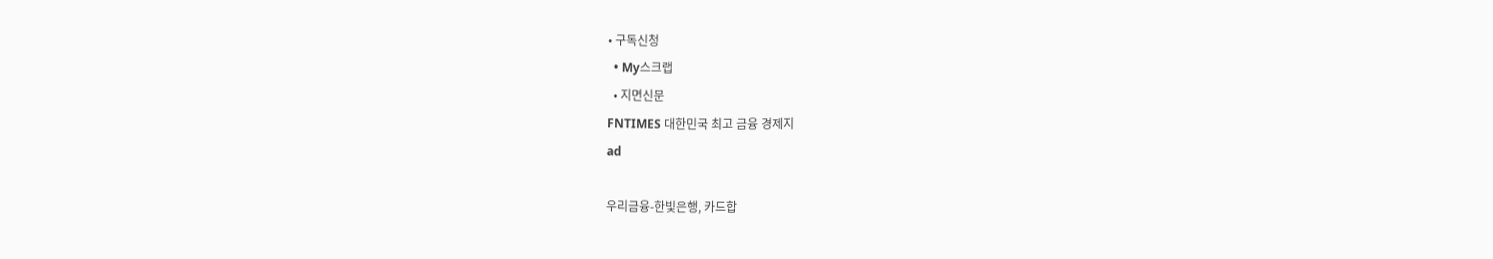• 구독신청
  • My스크랩
  • 지면신문
FNTIMES 대한민국 최고 금융 경제지
ad

우리금융-한빛은행, 카드합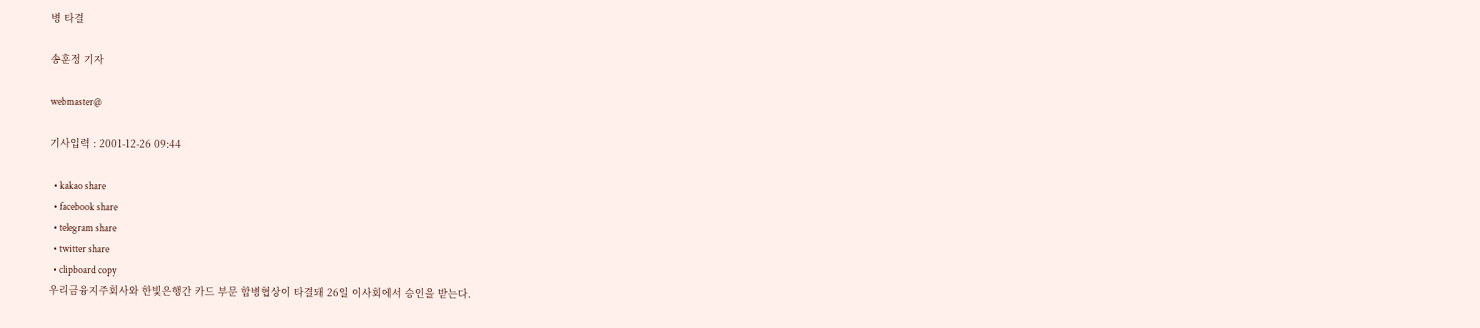병 타결

송훈정 기자

webmaster@

기사입력 : 2001-12-26 09:44

  • kakao share
  • facebook share
  • telegram share
  • twitter share
  • clipboard copy
우리금융지주회사와 한빛은행간 카드 부문 합병협상이 타결돼 26일 이사회에서 승인을 받는다.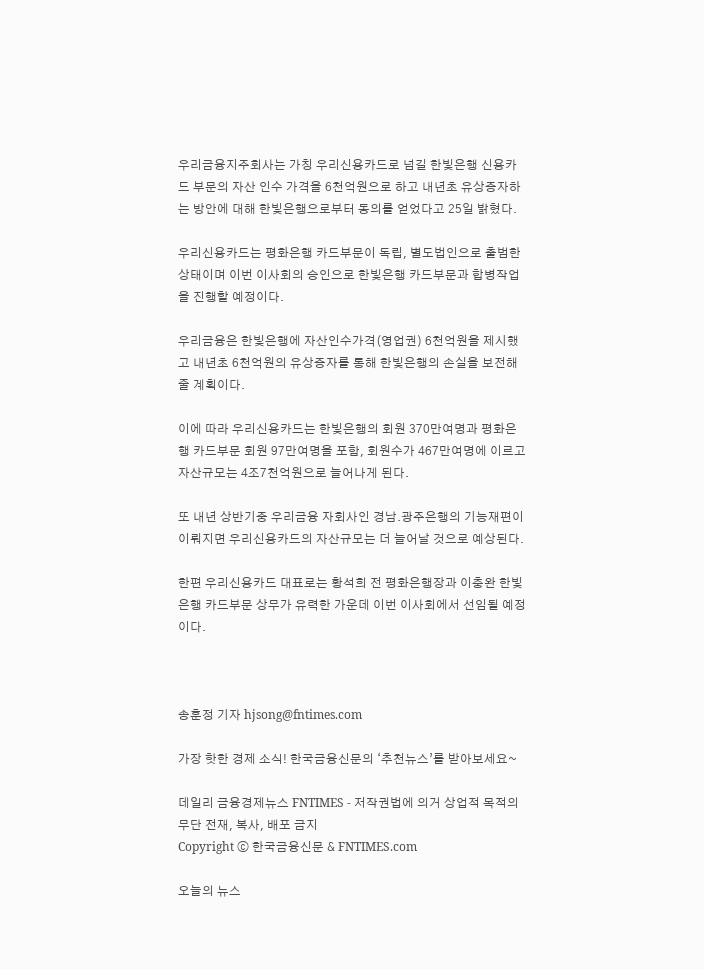우리금융지주회사는 가칭 우리신용카드로 넘길 한빛은행 신용카드 부문의 자산 인수 가격을 6천억원으로 하고 내년초 유상증자하는 방안에 대해 한빛은행으로부터 동의를 얻었다고 25일 밝혔다.

우리신용카드는 평화은행 카드부문이 독립, 별도법인으로 출범한 상태이며 이번 이사회의 승인으로 한빛은행 카드부문과 합병작업을 진행할 예정이다.

우리금융은 한빛은행에 자산인수가격(영업권) 6천억원을 제시했고 내년초 6천억원의 유상증자를 통해 한빛은행의 손실을 보전해줄 계획이다.

이에 따라 우리신용카드는 한빛은행의 회원 370만여명과 평화은행 카드부문 회원 97만여명을 포함, 회원수가 467만여명에 이르고 자산규모는 4조7천억원으로 늘어나게 된다.

또 내년 상반기중 우리금융 자회사인 경남.광주은행의 기능재편이 이뤄지면 우리신용카드의 자산규모는 더 늘어날 것으로 예상된다.

한편 우리신용카드 대표로는 황석희 전 평화은행장과 이충완 한빛은행 카드부문 상무가 유력한 가운데 이번 이사회에서 선임될 예정이다.



송훈정 기자 hjsong@fntimes.com

가장 핫한 경제 소식! 한국금융신문의 ‘추천뉴스’를 받아보세요~

데일리 금융경제뉴스 FNTIMES - 저작권법에 의거 상업적 목적의 무단 전재, 복사, 배포 금지
Copyright ⓒ 한국금융신문 & FNTIMES.com

오늘의 뉴스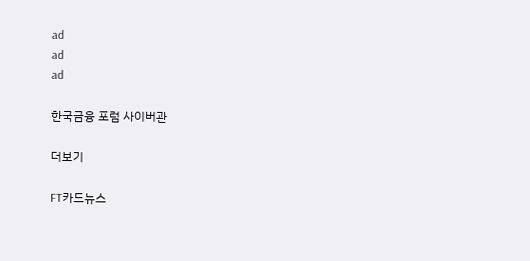ad
ad
ad

한국금융 포럼 사이버관

더보기

FT카드뉴스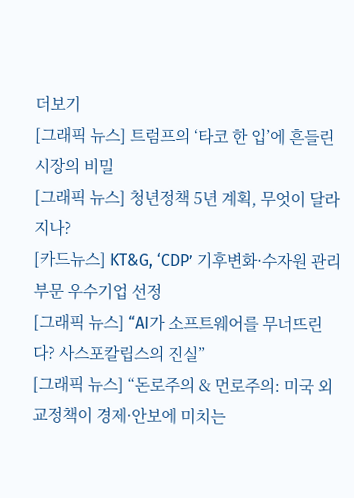더보기
[그래픽 뉴스] 트럼프의 ‘타코 한 입’에 흔들린 시장의 비밀
[그래픽 뉴스] 청년정책 5년 계획, 무엇이 달라지나?
[카드뉴스] KT&G, ‘CDP’ 기후변화·수자원 관리 부문 우수기업 선정
[그래픽 뉴스] “AI가 소프트웨어를 무너뜨린다? 사스포칼립스의 진실”
[그래픽 뉴스] “돈로주의 & 먼로주의: 미국 외교정책이 경제·안보에 미치는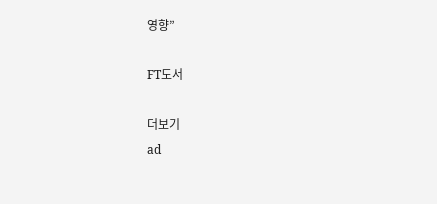영향”

FT도서

더보기
ad